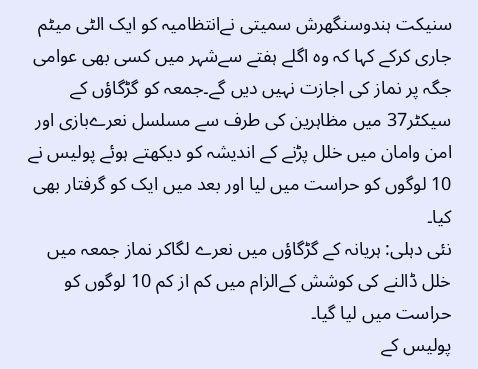سنیکت ہندوسنگھرش سمیتی نےانتظامیہ کو ایک الٹی میٹم جاری کرکے کہا کہ وہ اگلے ہفتے سےشہر میں کسی بھی عوامی جگہ پر نماز کی اجازت نہیں دیں گے۔جمعہ کو گڑگاؤں کے سیکٹر37 میں مظاہرین کی طرف سے مسلسل نعرےبازی اور امن وامان میں خلل پڑنے کے اندیشہ کو دیکھتے ہوئے پولیس نے 10 لوگوں کو حراست میں لیا اور بعد میں ایک کو گرفتار بھی کیا۔
نئی دہلی: ہریانہ کے گڑگاؤں میں نعرے لگاکر نماز جمعہ میں خلل ڈالنے کی کوشش کےالزام میں کم از کم 10 لوگوں کو حراست میں لیا گیا۔
پولیس کے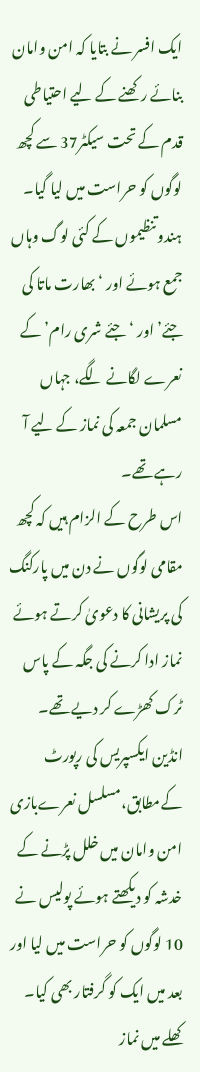ایک افسر نے بتایا کہ امن وامان بنائے رکھنے کے لیے احتیاطی قدم کے تحت سیکٹر37 سے کچھ لوگوں کو حراست میں لیا گیا۔
ہندو تنظیموں کے کئی لوگ وہاں جمع ہوئے اور ‘بھارت ماتا کی جئے’ اور ‘جئے شری رام’ کے نعرے لگانے لگے، جہاں مسلمان جمعہ کی نماز کے لیے آ رہے تھے۔
اس طرح کے الزام ہیں کہ کچھ مقامی لوگوں نے دن میں پارکنگ کی پریشانی کا دعویٰ کرتے ہوئے نماز ادا کرنے کی جگہ کے پاس ٹرک کھڑے کر دیے تھے۔
انڈین ایکسپریس کی رپورٹ کےمطابق،مسلسل نعرےبازی امن وامان میں خلل پڑنے کے خدشہ کو دیکھتے ہوئے پولیس نے 10 لوگوں کو حراست میں لیا اور بعد میں ایک کو گرفتار بھی کیا۔
کھلے میں نماز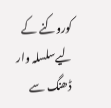کوروکنے کے لیےسلسلہ وار ڈھنگ سے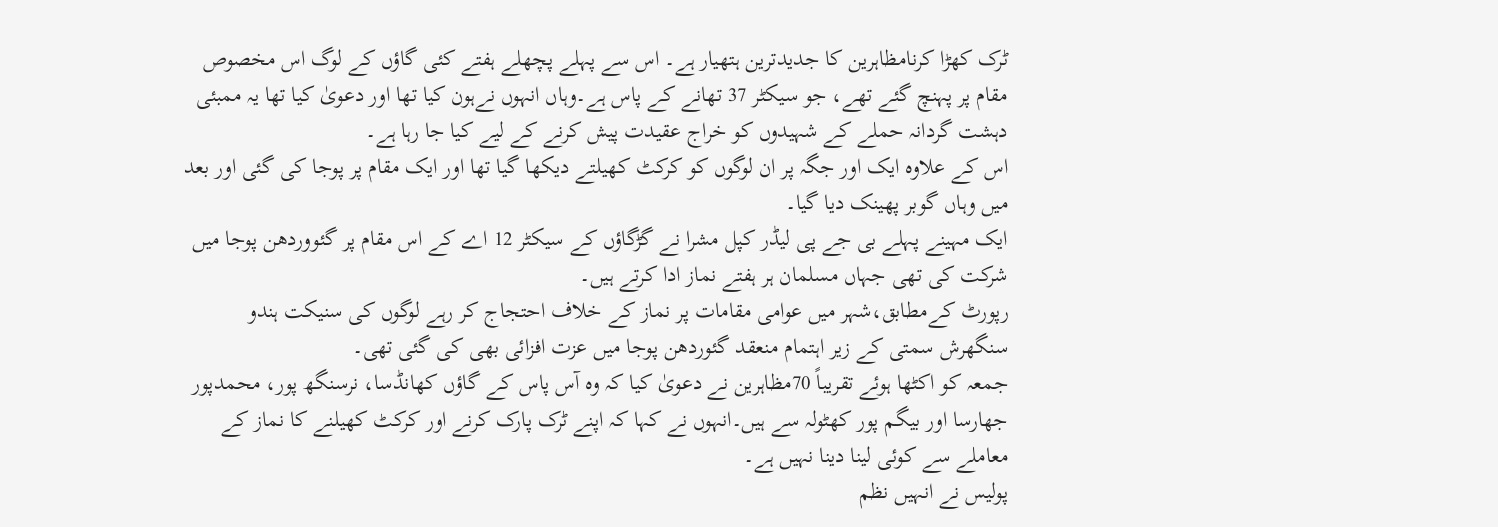ٹرک کھڑا کرنامظاہرین کا جدیدترین ہتھیار ہے۔ اس سے پہلے پچھلے ہفتے کئی گاؤں کے لوگ اس مخصوص مقام پر پہنچ گئے تھے، جو سیکٹر 37 تھانے کے پاس ہے۔وہاں انہوں نےہون کیا تھا اور دعویٰ کیا تھا یہ ممبئی دہشت گردانہ حملے کے شہیدوں کو خراج عقیدت پیش کرنے کے لیے کیا جا رہا ہے۔
اس کے علاوہ ایک اور جگہ پر ان لوگوں کو کرکٹ کھیلتے دیکھا گیا تھا اور ایک مقام پر پوجا کی گئی اور بعد میں وہاں گوبر پھینک دیا گیا۔
ایک مہینے پہلے بی جے پی لیڈر کپل مشرا نے گڑگاؤں کے سیکٹر 12 اے کے اس مقام پر گئووردھن پوجا میں شرکت کی تھی جہاں مسلمان ہر ہفتے نماز ادا کرتے ہیں۔
رپورٹ کےمطابق،شہر میں عوامی مقامات پر نماز کے خلاف احتجاج کر رہے لوگوں کی سنیکت ہندو سنگھرش سمتی کے زیر اہتمام منعقد گئوردھن پوجا میں عزت افزائی بھی کی گئی تھی۔
جمعہ کو اکٹھا ہوئے تقریباً 70مظاہرین نے دعویٰ کیا کہ وہ آس پاس کے گاؤں کھانڈسا، نرسنگھ پور، محمدپور جھارسا اور بیگم پور کھٹولہ سے ہیں۔انہوں نے کہا کہ اپنے ٹرک پارک کرنے اور کرکٹ کھیلنے کا نماز کے معاملے سے کوئی لینا دینا نہیں ہے۔
پولیس نے انہیں نظم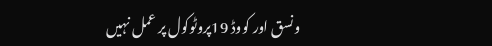ونسق اور کووڈ 19پروٹوکول پر عمل نہیں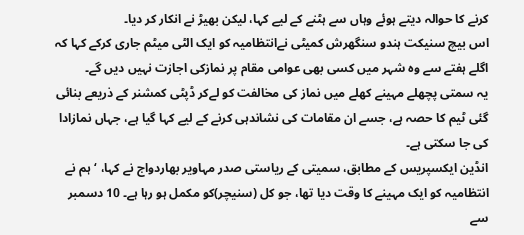کرنے کا حوالہ دیتے ہوئے وہاں سے ہٹنے کے لیے کہا، لیکن بھیڑ نے انکار کر دیا۔
اس بیچ سنیکت ہندو سنگھرش کمیٹی نےانتظامیہ کو ایک الٹی میٹم جاری کرکے کہا کہ اگلے ہفتے سے وہ شہر میں کسی بھی عوامی مقام پر نمازکی اجازت نہیں دیں گے۔
یہ سمتی پچھلے مہینے کھلے میں نماز کی مخالفت کو لےکر ڈپٹی کمشنر کے ذریعے بنائی گئی ٹیم کا حصہ ہے، جسے ان مقامات کی نشاندہی کرنے کے لیے کہا گیا ہے، جہاں نمازادا کی جا سکتی ہے۔
انڈین ایکسپریس کے مطابق، سمیتی کے ریاستی صدر مہاویر بھاردواج نے کہا، ‘ہم نے انتظامیہ کو ایک مہینے کا وقت دیا تھا، جو کل (سنیچر)کو مکمل ہو رہا ہے۔ 10 دسمبر سے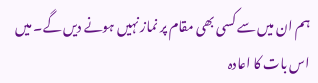ہم ان میں سے کسی بھی مقام پر نماز نہیں ہونے دیں گے۔ میں اس بات کا اعادہ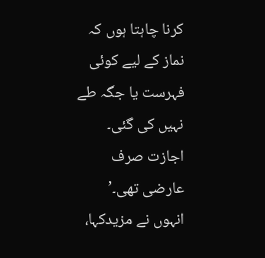کرنا چاہتا ہوں کہ نماز کے لیے کوئی فہرست یا جگہ طے نہیں کی گئی۔ اجازت صرف عارضی تھی۔’
انہوں نے مزیدکہا،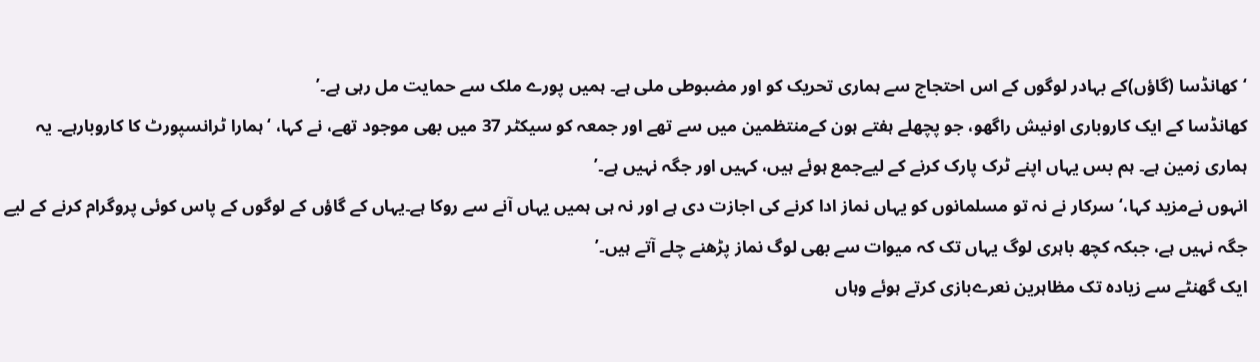‘کھانڈسا (گاؤں)کے بہادر لوگوں کے اس احتجاج سے ہماری تحریک کو اور مضبوطی ملی ہے۔ ہمیں پورے ملک سے حمایت مل رہی ہے۔’
کھانڈسا کے ایک کاروباری اونیش راگھو، جو پچھلے ہفتے ہون کےمنتظمین میں سے تھے اور جمعہ کو سیکٹر 37 میں بھی موجود تھے، نے کہا، ‘ہمارا ٹرانسپورٹ کا کاروبارہے۔ یہ ہماری زمین ہے۔ ہم بس یہاں اپنے ٹرک پارک کرنے کے لیےجمع ہوئے ہیں، کہیں اور جگہ نہیں ہے۔’
انہوں نےمزید کہا،‘سرکار نے نہ تو مسلمانوں کو یہاں نماز ادا کرنے کی اجازت دی ہے اور نہ ہی ہمیں یہاں آنے سے روکا ہے۔یہاں کے گاؤں کے لوگوں کے پاس کوئی پروگرام کرنے کے لیے جگہ نہیں ہے، جبکہ کچھ باہری لوگ یہاں تک کہ میوات سے بھی لوگ نماز پڑھنے چلے آتے ہیں۔’
ایک گھنٹے سے زیادہ تک مظاہرین نعرےبازی کرتے ہوئے وہاں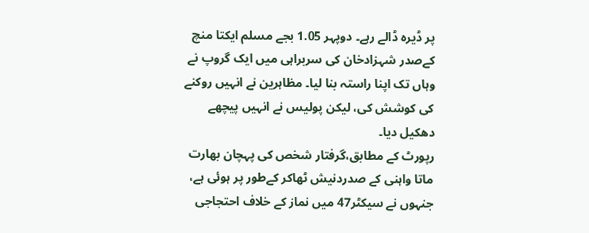پر ڈیرہ ڈالے رہے۔ دوپہر 1.05 بجے مسلم ایکتا منچ کےصدر شہزادخان کی سربراہی میں ایک گروپ نے وہاں تک اپنا راستہ بنا لیا۔ مظاہرین نے انہیں روکنے کی کوشش کی، لیکن پولیس نے انہیں پیچھے دھکیل دیا۔
رپورٹ کے مطابق،گرفتار شخص کی پہچان بھارت ماتا واہنی کے صدردنیش ٹھاکر کےطور پر ہوئی ہے، جنہوں نے سیکٹر47 میں نماز کے خلاف احتجاجی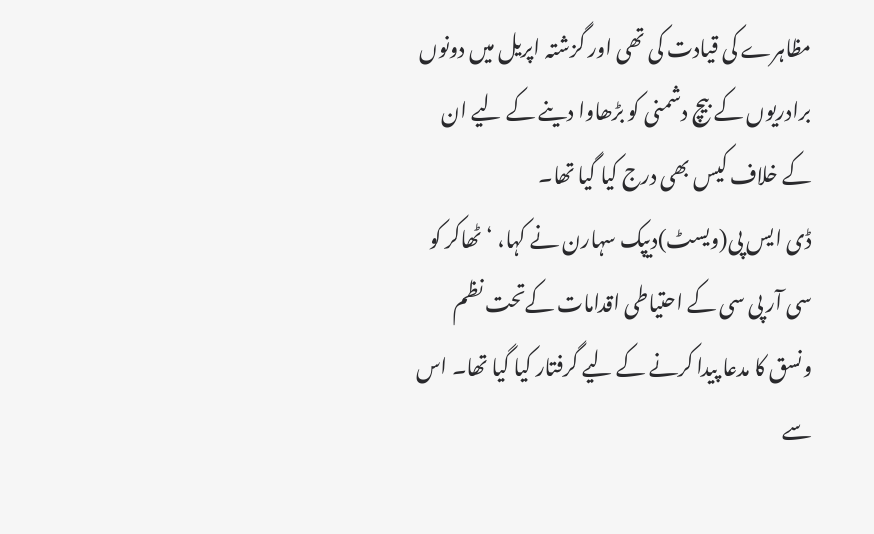مظاہرے کی قیادت کی تھی اور گزشتہ اپریل میں دونوں برادریوں کے بیچ دشمنی کو بڑھاوا دینے کے لیے ان کے خلاف کیس بھی درج کیا گیا تھا۔
ڈی ایس پی(ویسٹ)دیپک سہارن نے کہا، ‘ٹھاکر کو سی آر پی سی کے احتیاطی اقدامات کےتحت نظم ونسق کا مدعا پیدا کرنے کے لیے گرفتار کیا گیا تھا۔ اس سے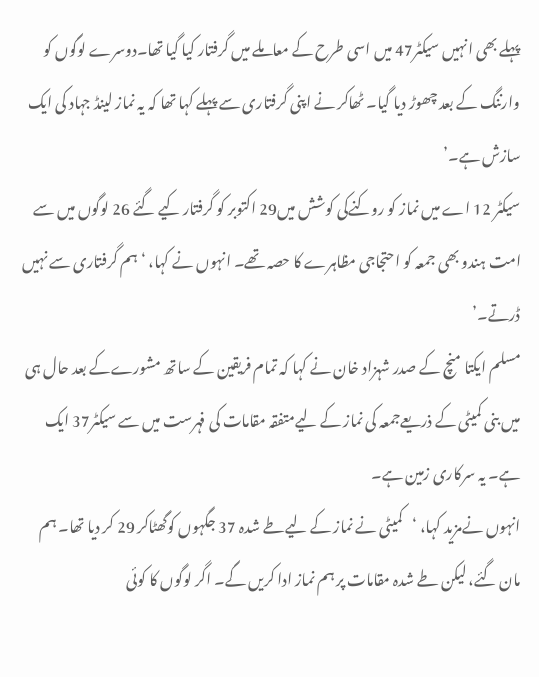پہلے بھی انہیں سیکٹر47 میں اسی طرح کے معاملے میں گرفتار کیا گیا تھا۔دوسرے لوگوں کو وارننگ کے بعد چھوڑ دیا گیا۔ ٹھاکر نے اپنی گرفتاری سے پہلے کہا تھا کہ یہ نماز لینڈ جہاد کی ایک سازش ہے۔’
سیکٹر 12 اے میں نماز کو روکنےکی کوشش میں29 اکتوبر کو گرفتار کیے گئے 26 لوگوں میں سے امت ہندو بھی جمعہ کو احتجاجی مظاہرے کا حصہ تھے۔ انہوں نے کہا، ‘ہم گرفتاری سے نہیں ڈرتے۔’
مسلم ایکتا منچ کے صدر شہزاد خان نے کہا کہ تمام فریقین کے ساتھ مشورےکے بعد حال ہی میں بنی کمیٹی کے ذریعےجمعہ کی نماز کے لیےمتفقہ مقامات کی فہرست میں سے سیکٹر37 ایک ہے۔ یہ سرکاری زمین ہے۔
انہوں نےمزید کہا، ‘کمیٹی نے نماز کے لیےطے شدہ 37 جگہوں کوگھٹاکر 29 کر دیا تھا۔ ہم مان گئے، لیکن طے شدہ مقامات پر ہم نماز ادا کریں گے۔ اگر لوگوں کا کوئی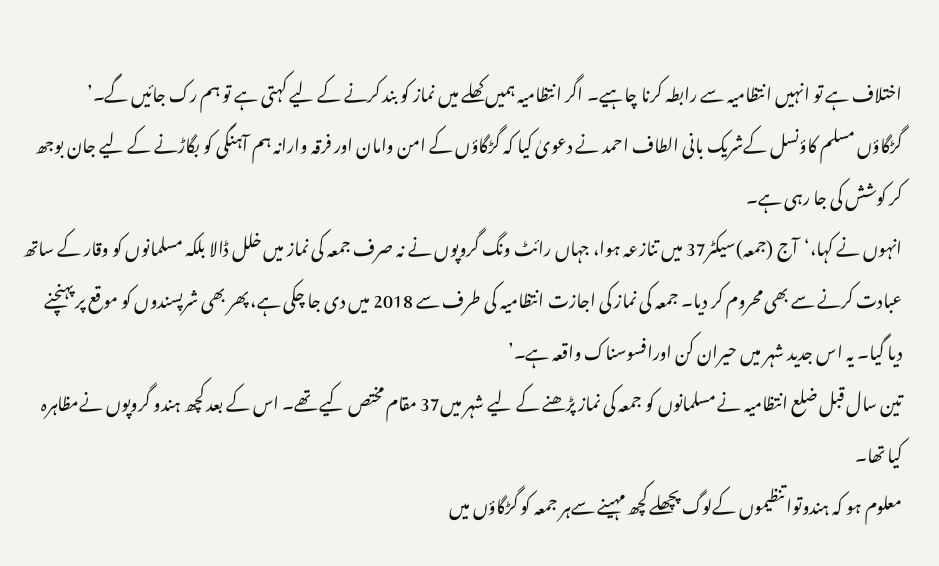اختلاف ہے تو انہیں انتظامیہ سے رابطہ کرنا چاہیے۔ اگر انتظامیہ ہمیں کھلے میں نماز کو بند کرنے کے لیے کہتی ہے تو ہم رک جائیں گے۔’
گڑگاؤں مسلم کاؤنسل کےشریک بانی الطاف احمد نے دعویٰ کیا کہ گڑگاؤں کے امن وامان اور فرقہ وارانہ ہم آہنگی کو بگاڑنے کے لیے جان بوجھ کر کوشش کی جا رہی ہے۔
انہوں نے کہا،‘آج (جمعہ)سیکٹر37 میں تنازعہ ہوا، جہاں رائٹ ونگ گروپوں نے نہ صرف جمعہ کی نماز میں خلل ڈالا بلکہ مسلمانوں کو وقار کے ساتھ عبادت کرنے سے بھی محروم کر دیا۔ جمعہ کی نماز کی اجازت انتظامیہ کی طرف سے 2018 میں دی جا چکی ہے، پھر بھی شرپسندوں کو موقع پر پہنچنے دیا گیا۔ یہ اس جدید شہر میں حیران کن اورافسوسناک واقعہ ہے۔’
تین سال قبل ضلع انتظامیہ نے مسلمانوں کو جمعہ کی نماز پڑھنے کے لیے شہر میں37 مقام مختص کیے تھے۔ اس کے بعد کچھ ہندو گروپوں نےمظاہرہ کیا تھا۔
معلوم ہو کہ ہندوتوا تنظیموں کےلوگ پچھلے کچھ مہینے سےہر جمعہ کو گڑگاؤں میں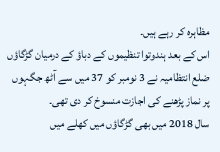مظاہرہ کر رہے ہیں۔
اس کے بعد ہندوتوا تنظیموں کے دباؤ کے درمیان گڑگاؤں ضلع انتظامیہ نے 3 نومبر کو 37 میں سے آٹھ جگہوں پر نماز پڑھنے کی اجازت منسوخ کر دی تھی۔
سال 2018 میں بھی گڑگاؤں میں کھلے میں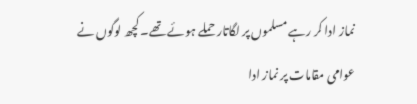نماز ادا کر رہے مسلموں پر لگاتار حملے ہوئے تھے۔ کچھ لوگوں نے عوامی مقامات پر نماز ادا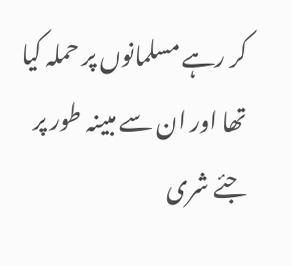کر رہے مسلمانوں پر حملہ کیا تھا اور ان سے مبینہ طور پر جئے شری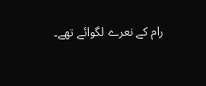رام کے نعرے لگوائے تھے۔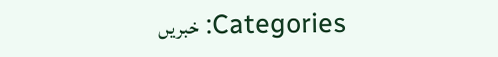Categories: خبریں